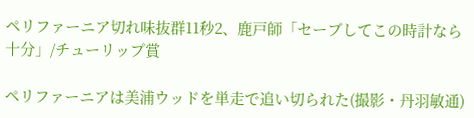ペリファーニア切れ味抜群11秒2、鹿戸師「セーブしてこの時計なら十分」/チューリップ賞

ペリファーニアは美浦ウッドを単走で追い切られた(撮影・丹羽敏通)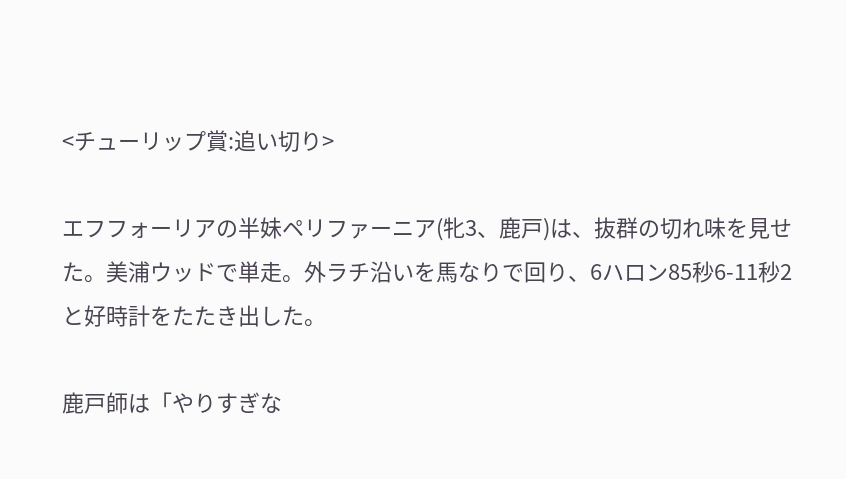<チューリップ賞:追い切り>

エフフォーリアの半妹ペリファーニア(牝3、鹿戸)は、抜群の切れ味を見せた。美浦ウッドで単走。外ラチ沿いを馬なりで回り、6ハロン85秒6-11秒2と好時計をたたき出した。

鹿戸師は「やりすぎな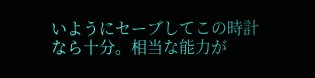いようにセーブしてこの時計なら十分。相当な能力が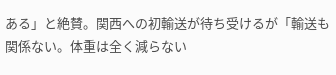ある」と絶賛。関西への初輸送が待ち受けるが「輸送も関係ない。体重は全く減らない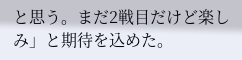と思う。まだ2戦目だけど楽しみ」と期待を込めた。